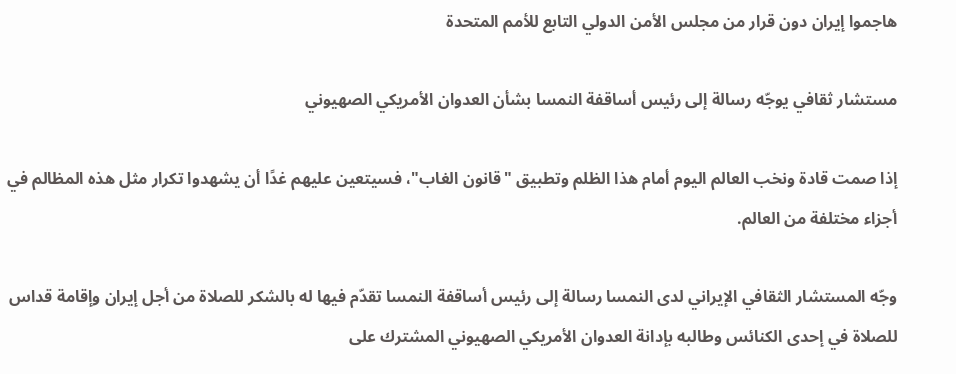هاجموا إيران دون قرار من مجلس الأمن الدولي التابع للأمم المتحدة

مستشار ثقافي يوجّه رسالة إلى رئيس أساقفة النمسا بشأن العدوان الأمريكي الصهيوني

إذا صمت قادة ونخب العالم اليوم أمام هذا الظلم وتطبيق "قانون الغاب"، فسيتعين عليهم غدًا أن يشهدوا تكرار مثل هذه المظالم في أجزاء مختلفة من العالم.

وجّه المستشار الثقافي الإيراني لدى النمسا رسالة إلى رئيس أساقفة النمسا تقدّم فيها له بالشكر للصلاة من أجل إيران وإقامة قداس للصلاة في إحدى الكنائس وطالبه بإدانة العدوان الأمريكي الصهيوني المشترك على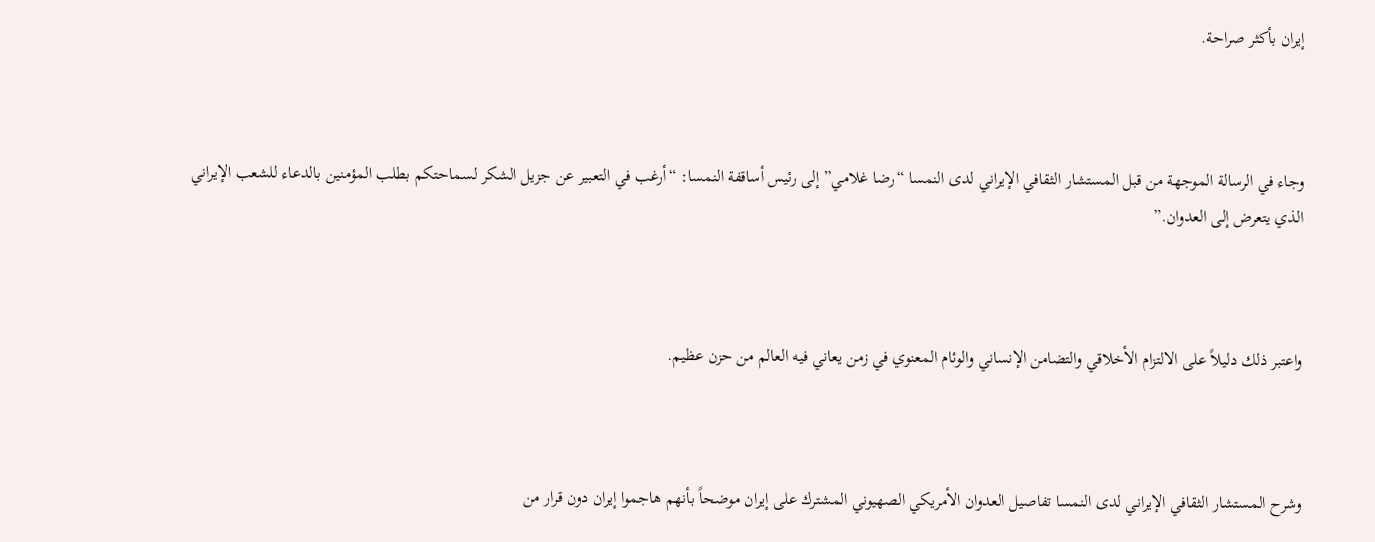إيران بأكثر صراحة.



وجاء في الرسالة الموجهة من قبل المستشار الثقافي الإيراني لدى النمسا “رضا غلامي” إلى رئيس أساقفة النمسا: “أرغب في التعبير عن جزيل الشكر لسماحتكم بطلب المؤمنين بالدعاء للشعب الإيراني الذي يتعرض إلى العدوان.”



واعتبر ذلك دليلاً على الالتزام الأخلاقي والتضامن الإنساني والوئام المعنوي في زمن يعاني فيه العالم من حزن عظيم.



وشرح المستشار الثقافي الإيراني لدى النمسا تفاصيل العدوان الأمريكي الصهيوني المشترك على إيران موضحاً بأنهم هاجموا إيران دون قرار من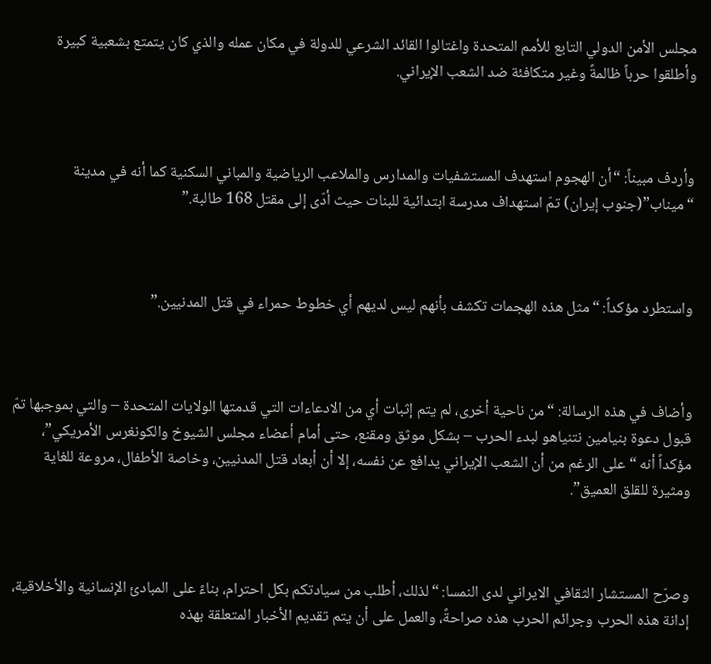مجلس الأمن الدولي التابع للأمم المتحدة واغتالوا القائد الشرعي للدولة في مكان عمله والذي كان يتمتع بشعبية كبيرة وأطلقوا حرباً ظالمةً وغير متكافئة ضد الشعب الإيراني.



وأردف مبيناً: “أن الهجوم استهدف المستشفيات والمدارس والملاعب الرياضية والمباني السكنية كما أنه في مدينة “ميناب”(جنوب إیران) تمّ استهداف مدرسة ابتدائية للبنات حيث أدّى إلى مقتل 168 طالبة.”



واستطرد مؤكداً: “مثل هذه الهجمات تكشف بأنهم ليس لديهم أي خطوط حمراء في قتل المدنيين.”



وأضاف في هذه الرسالة: “من ناحية أخرى، لم يتم إثبات أي من الادعاءات التي قدمتها الولايات المتحدة – والتي بموجبها تمّ قبول دعوة بنيامين نتنياهو لبدء الحرب – بشكل موثق ومقنع، حتى أمام أعضاء مجلس الشيوخ والكونغرس الأمريكي”، مؤكداً أنه “على الرغم من أن الشعب الإيراني يدافع عن نفسه، إلا أن أبعاد قتل المدنيين، وخاصة الأطفال، مروعة للغاية ومثيرة للقلق العميق”.



وصرّح المستشار الثقافي الايراني لدى النمسا: “لذلك، أطلب من سيادتكم بكل احترام، بناءً على المبادئ الإنسانية والأخلاقية، إدانة هذه الحرب وجرائم الحرب هذه صراحةً، والعمل على أن يتم تقديم الأخبار المتعلقة بهذه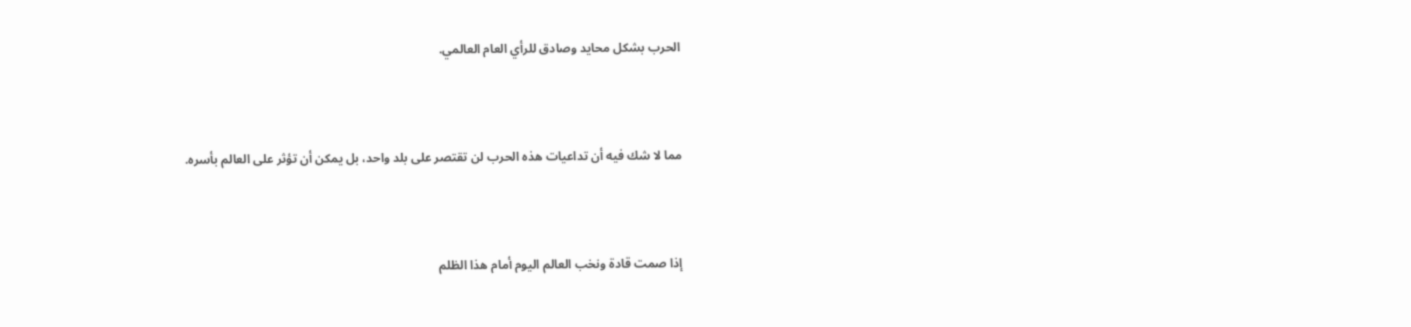الحرب بشكل محايد وصادق للرأي العام العالمي.



مما لا شك فيه أن تداعيات هذه الحرب لن تقتصر على بلد واحد، بل يمكن أن تؤثر على العالم بأسره.



إذا صمت قادة ونخب العالم اليوم أمام هذا الظلم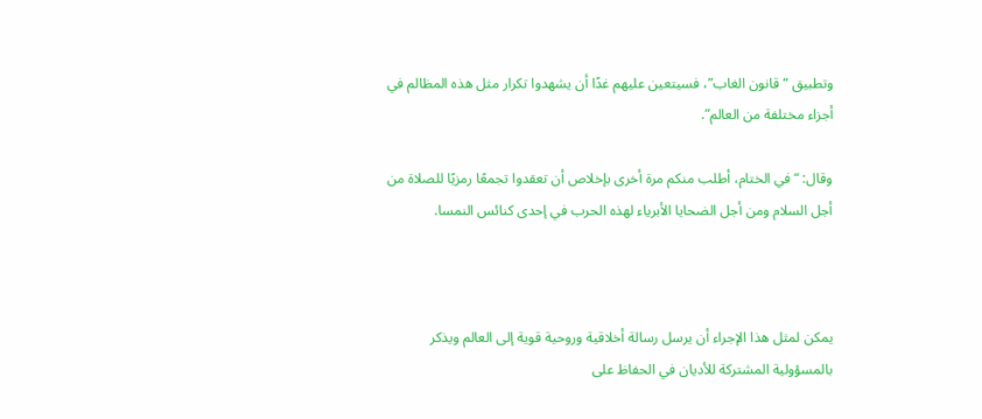وتطبيق “قانون الغاب”، فسيتعين عليهم غدًا أن يشهدوا تكرار مثل هذه المظالم في أجزاء مختلفة من العالم”.

وقال: “في الختام، أطلب منكم مرة أخرى بإخلاص أن تعقدوا تجمعًا رمزيًا للصلاة من أجل السلام ومن أجل الضحايا الأبرياء لهذه الحرب في إحدى كنائس النمسا.



يمكن لمثل هذا الإجراء أن يرسل رسالة أخلاقية وروحية قوية إلى العالم ويذكر بالمسؤولية المشتركة للأديان في الحفاظ على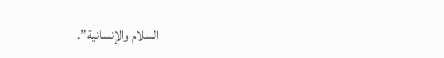السلام والإنسانية”.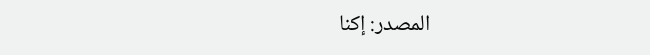المصدر: إكنا